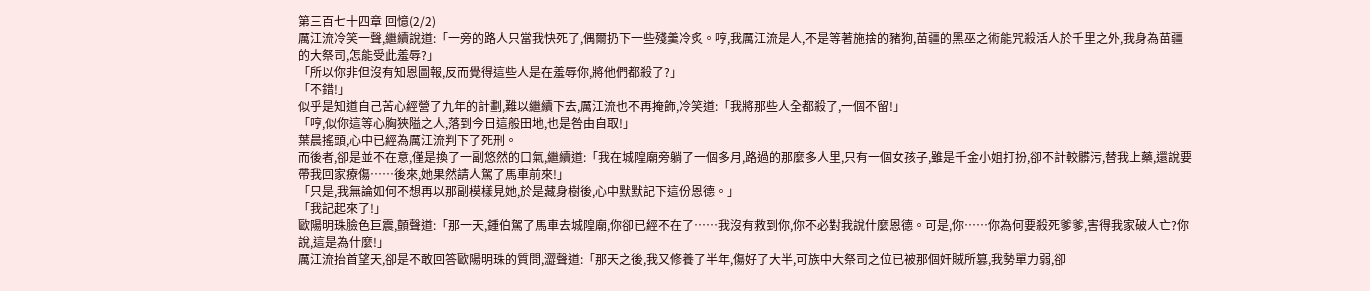第三百七十四章 回憶(2/2)
厲江流冷笑一聲,繼續說道:「一旁的路人只當我快死了,偶爾扔下一些殘羹冷炙。哼,我厲江流是人,不是等著施捨的豬狗,苗疆的黑巫之術能咒殺活人於千里之外,我身為苗疆的大祭司,怎能受此羞辱?」
「所以你非但沒有知恩圖報,反而覺得這些人是在羞辱你,將他們都殺了?」
「不錯!」
似乎是知道自己苦心經營了九年的計劃,難以繼續下去,厲江流也不再掩飾,冷笑道:「我將那些人全都殺了,一個不留!」
「哼,似你這等心胸狹隘之人,落到今日這般田地,也是咎由自取!」
葉晨搖頭,心中已經為厲江流判下了死刑。
而後者,卻是並不在意,僅是換了一副悠然的口氣,繼續道:「我在城隍廟旁躺了一個多月,路過的那麼多人里,只有一個女孩子,雖是千金小姐打扮,卻不計較髒污,替我上藥,還說要帶我回家療傷……後來,她果然請人駕了馬車前來!」
「只是,我無論如何不想再以那副模樣見她,於是藏身樹後,心中默默記下這份恩德。」
「我記起來了!」
歐陽明珠臉色巨震,顫聲道:「那一天,鍾伯駕了馬車去城隍廟,你卻已經不在了……我沒有救到你,你不必對我說什麼恩德。可是,你……你為何要殺死爹爹,害得我家破人亡?你說,這是為什麼!」
厲江流抬首望天,卻是不敢回答歐陽明珠的質問,澀聲道:「那天之後,我又修養了半年,傷好了大半,可族中大祭司之位已被那個奸賊所篡,我勢單力弱,卻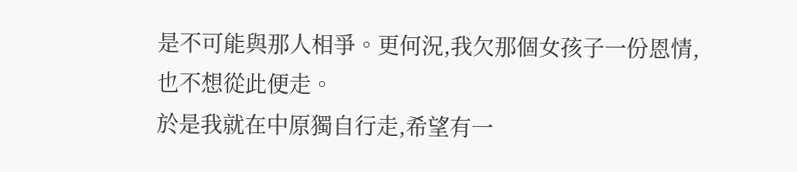是不可能與那人相爭。更何況,我欠那個女孩子一份恩情,也不想從此便走。
於是我就在中原獨自行走,希望有一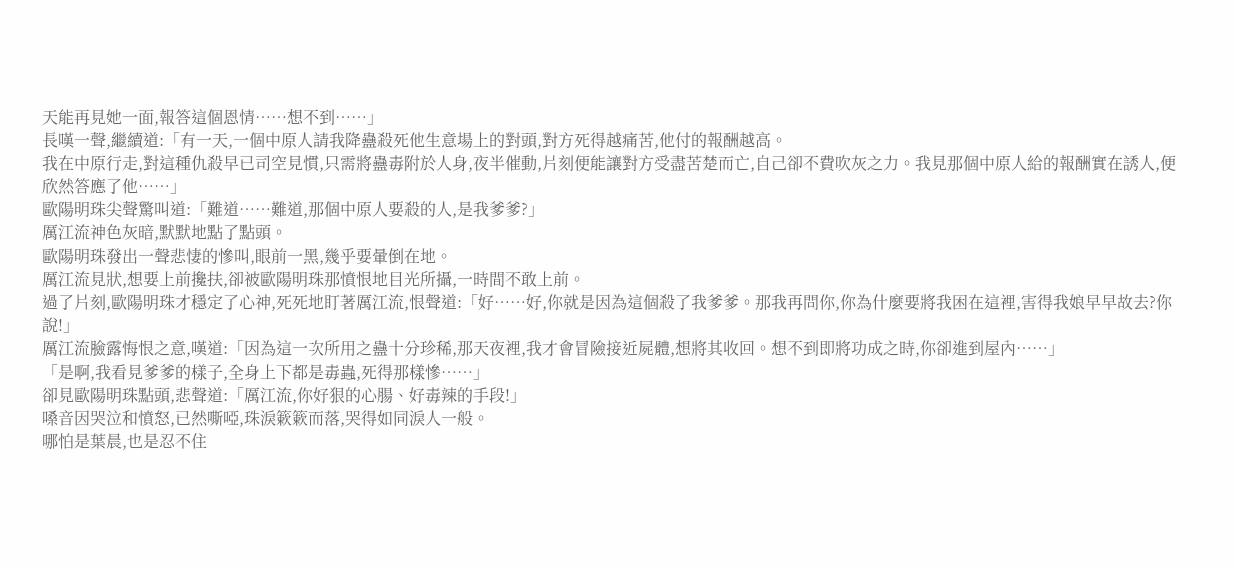天能再見她一面,報答這個恩情……想不到……」
長嘆一聲,繼續道:「有一天,一個中原人請我降蠱殺死他生意場上的對頭,對方死得越痛苦,他付的報酬越高。
我在中原行走,對這種仇殺早已司空見慣,只需將蠱毒附於人身,夜半催動,片刻便能讓對方受盡苦楚而亡,自己卻不費吹灰之力。我見那個中原人給的報酬實在誘人,便欣然答應了他……」
歐陽明珠尖聲驚叫道:「難道……難道,那個中原人要殺的人,是我爹爹?」
厲江流神色灰暗,默默地點了點頭。
歐陽明珠發出一聲悲悽的慘叫,眼前一黑,幾乎要暈倒在地。
厲江流見狀,想要上前攙扶,卻被歐陽明珠那憤恨地目光所攝,一時間不敢上前。
過了片刻,歐陽明珠才穩定了心神,死死地盯著厲江流,恨聲道:「好……好,你就是因為這個殺了我爹爹。那我再問你,你為什麼要將我困在這裡,害得我娘早早故去?你說!」
厲江流臉露悔恨之意,嘆道:「因為這一次所用之蠱十分珍稀,那天夜裡,我才會冒險接近屍體,想將其收回。想不到即將功成之時,你卻進到屋內……」
「是啊,我看見爹爹的樣子,全身上下都是毒蟲,死得那樣慘……」
卻見歐陽明珠點頭,悲聲道:「厲江流,你好狠的心腸、好毒辣的手段!」
嗓音因哭泣和憤怒,已然嘶啞,珠淚簌簌而落,哭得如同淚人一般。
哪怕是葉晨,也是忍不住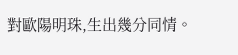對歐陽明珠,生出幾分同情。